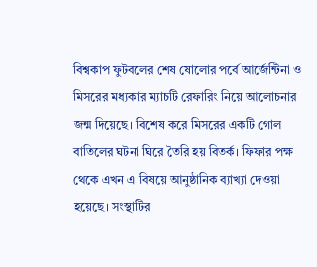বিশ্বকাপ ফুটবলের শেষ ষোলোর পর্বে আর্জেন্টিনা ও মিসরের মধ্যকার ম্যাচটি রেফারিং নিয়ে আলোচনার জন্ম দিয়েছে। বিশেষ করে মিসরের একটি গোল বাতিলের ঘটনা ঘিরে তৈরি হয় বিতর্ক। ফিফার পক্ষ থেকে এখন এ বিষয়ে আনুষ্ঠানিক ব্যাখ্যা দেওয়া হয়েছে। সংস্থাটির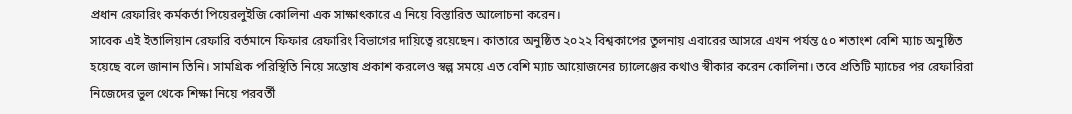প্রধান রেফারিং কর্মকর্তা পিয়েরলুইজি কোলিনা এক সাক্ষাৎকারে এ নিয়ে বিস্তারিত আলোচনা করেন।
সাবেক এই ইতালিয়ান রেফারি বর্তমানে ফিফার রেফারিং বিভাগের দায়িত্বে রয়েছেন। কাতারে অনুষ্ঠিত ২০২২ বিশ্বকাপের তুলনায় এবারের আসরে এখন পর্যন্ত ৫০ শতাংশ বেশি ম্যাচ অনুষ্ঠিত হয়েছে বলে জানান তিনি। সামগ্রিক পরিস্থিতি নিয়ে সন্তোষ প্রকাশ করলেও স্বল্প সময়ে এত বেশি ম্যাচ আয়োজনের চ্যালেঞ্জের কথাও স্বীকার করেন কোলিনা। তবে প্রতিটি ম্যাচের পর রেফারিরা নিজেদের ভুল থেকে শিক্ষা নিয়ে পরবর্তী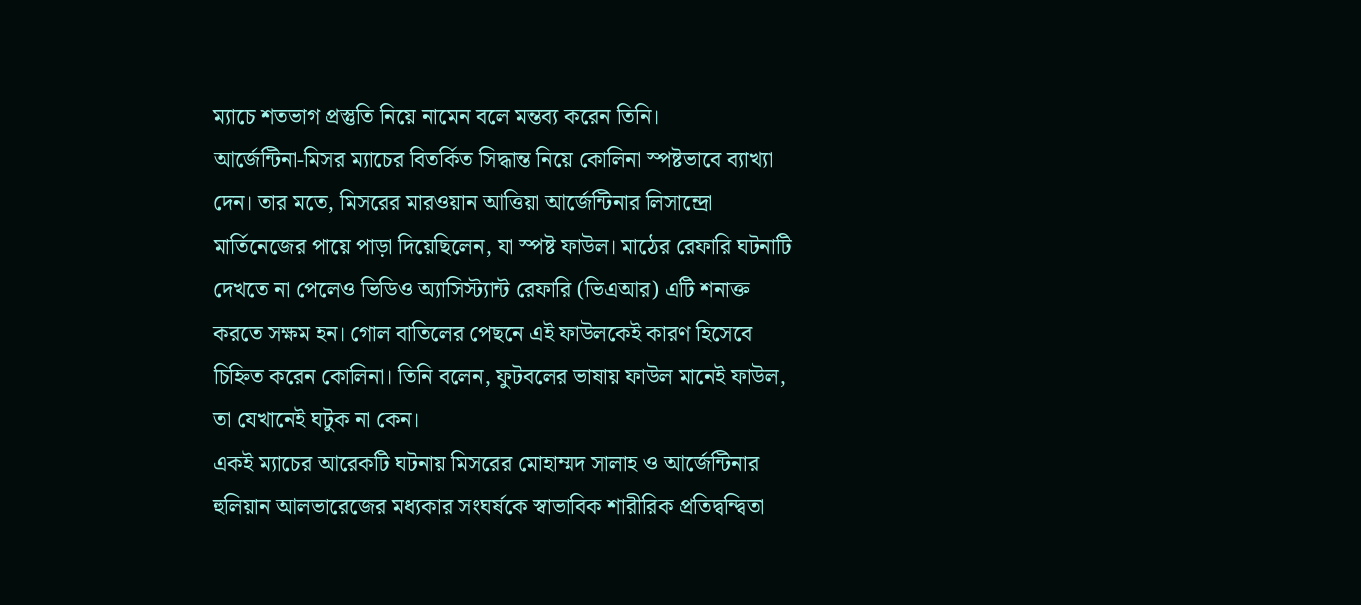ম্যাচে শতভাগ প্রস্তুতি নিয়ে নামেন বলে মন্তব্য করেন তিনি।
আর্জেন্টিনা-মিসর ম্যাচের বিতর্কিত সিদ্ধান্ত নিয়ে কোলিনা স্পষ্টভাবে ব্যাখ্যা দেন। তার মতে, মিসরের মারওয়ান আত্তিয়া আর্জেন্টিনার লিসান্দ্রো মার্তিনেজের পায়ে পাড়া দিয়েছিলেন, যা স্পষ্ট ফাউল। মাঠের রেফারি ঘটনাটি দেখতে না পেলেও ভিডিও অ্যাসিস্ট্যান্ট রেফারি (ভিএআর) এটি শনাক্ত করতে সক্ষম হন। গোল বাতিলের পেছনে এই ফাউলকেই কারণ হিসেবে চিহ্নিত করেন কোলিনা। তিনি বলেন, ফুটবলের ভাষায় ফাউল মানেই ফাউল, তা যেখানেই ঘটুক না কেন।
একই ম্যাচের আরেকটি ঘটনায় মিসরের মোহাম্মদ সালাহ ও আর্জেন্টিনার হুলিয়ান আলভারেজের মধ্যকার সংঘর্ষকে স্বাভাবিক শারীরিক প্রতিদ্বন্দ্বিতা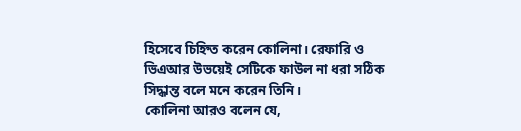হিসেবে চিহ্নিত করেন কোলিনা। রেফারি ও ভিএআর উভয়েই সেটিকে ফাউল না ধরা সঠিক সিদ্ধান্ত বলে মনে করেন তিনি।
কোলিনা আরও বলেন যে,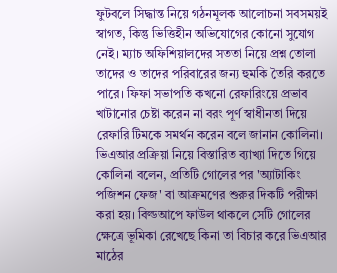ফুটবলে সিদ্ধান্ত নিয়ে গঠনমূলক আলোচনা সবসময়ই স্বাগত, কিন্তু ভিত্তিহীন অভিযোগের কোনো সুযোগ নেই। ম্যাচ অফিশিয়ালদের সততা নিয়ে প্রশ্ন তোলা তাদের ও তাদের পরিবারের জন্য হুমকি তৈরি করতে পারে। ফিফা সভাপতি কখনো রেফারিংয়ে প্রভাব খাটানোর চেষ্টা করেন না বরং পূর্ণ স্বাধীনতা দিয়ে রেফারি টিমকে সমর্থন করেন বলে জানান কোলিনা।
ভিএআর প্রক্রিয়া নিয়ে বিস্তারিত ব্যাখ্যা দিতে গিয়ে কোলিনা বলেন, প্রতিটি গোলের পর 'অ্যাটাকিং পজিশন ফেজ' বা আক্রমণের শুরুর দিকটি পরীক্ষা করা হয়। বিল্ডআপে ফাউল থাকলে সেটি গোলের ক্ষেত্রে ভূমিকা রেখেছে কিনা তা বিচার করে ভিএআর মাঠের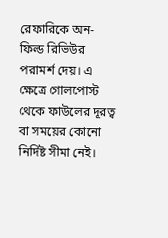রেফারিকে অন-ফিল্ড রিভিউর পরামর্শ দেয়। এ ক্ষেত্রে গোলপোস্ট থেকে ফাউলের দূরত্ব বা সময়ের কোনো নির্দিষ্ট সীমা নেই।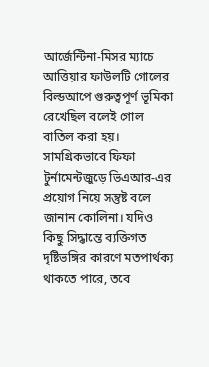আর্জেন্টিনা-মিসর ম্যাচে আত্তিয়ার ফাউলটি গোলের বিল্ডআপে গুরুত্বপূর্ণ ভূমিকা রেখেছিল বলেই গোল বাতিল করা হয়।
সামগ্রিকভাবে ফিফা টুর্নামেন্টজুড়ে ভিএআর-এর প্রয়োগ নিয়ে সন্তুষ্ট বলে জানান কোলিনা। যদিও কিছু সিদ্ধান্তে ব্যক্তিগত দৃষ্টিভঙ্গির কারণে মতপার্থক্য থাকতে পারে, তবে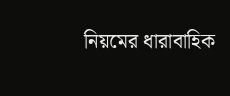নিয়মের ধারাবাহিক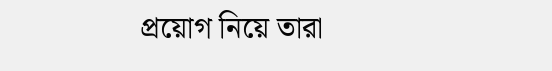প্রয়োগ নিয়ে তারা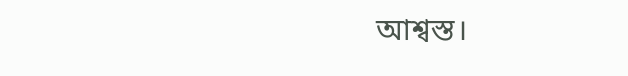আশ্বস্ত।